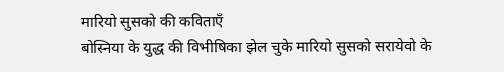मारियो सुसको की कविताएँ
बोस्निया के युद्ध की विभीषिका झेल चुके मारियो सुसको सरायेवो के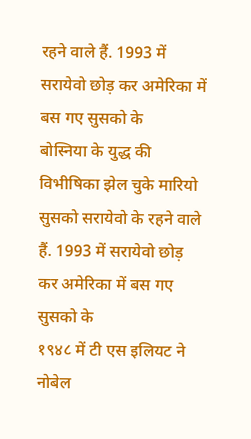रहने वाले हैं. 1993 में सरायेवो छोड़ कर अमेरिका में बस गए सुसको के
बोस्निया के युद्ध की विभीषिका झेल चुके मारियो सुसको सरायेवो के रहने वाले हैं. 1993 में सरायेवो छोड़ कर अमेरिका में बस गए सुसको के
१९४८ में टी एस इलियट ने नोबेल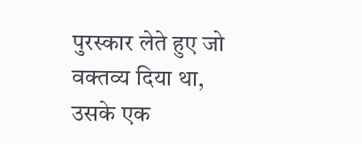पुरस्कार लेते हुए जो वक्तव्य दिया था, उसके एक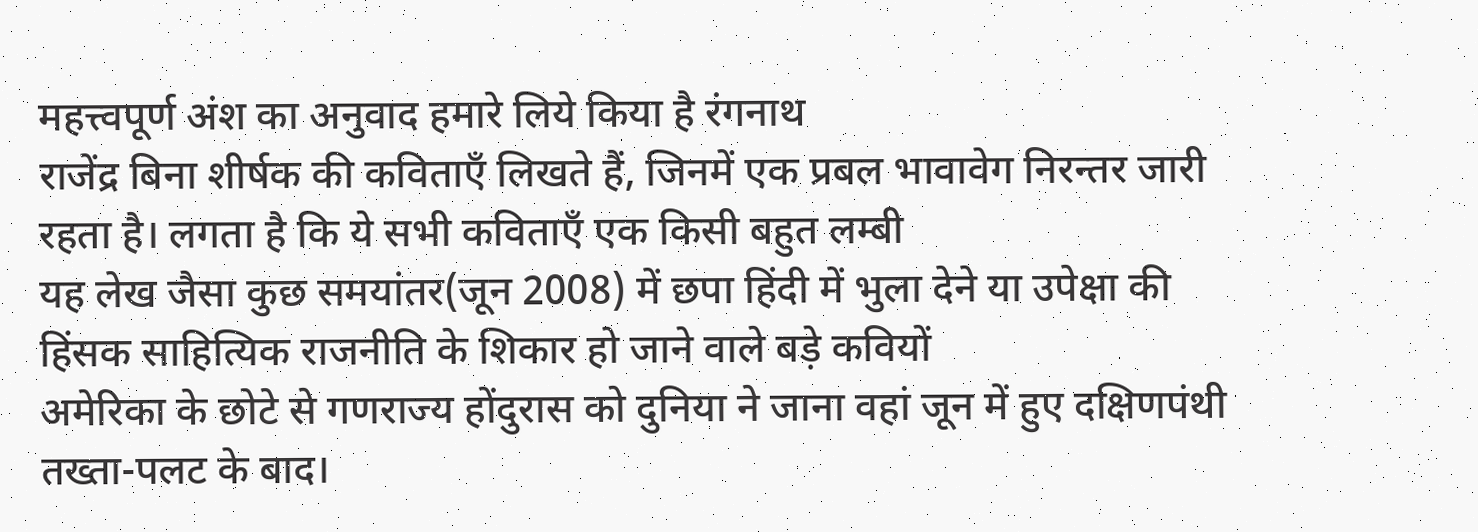महत्त्वपूर्ण अंश का अनुवाद हमारे लिये किया है रंगनाथ
राजेंद्र बिना शीर्षक की कविताएँ लिखते हैं, जिनमें एक प्रबल भावावेग निरन्तर जारी रहता है। लगता है कि ये सभी कविताएँ एक किसी बहुत लम्बी
यह लेख जैसा कुछ समयांतर(जून 2008) में छपा हिंदी में भुला देने या उपेक्षा की हिंसक साहित्यिक राजनीति के शिकार हो जाने वाले बड़े कवियों
अमेरिका के छोटे से गणराज्य होंदुरास को दुनिया ने जाना वहां जून में हुए दक्षिणपंथी तख्ता-पलट के बाद।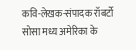कवि-लेखक-संपादक रॉबर्टो सोसा मध्य अमेरिका के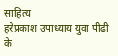साहित्य
हरेप्रकाश उपाध्याय युवा पीढी के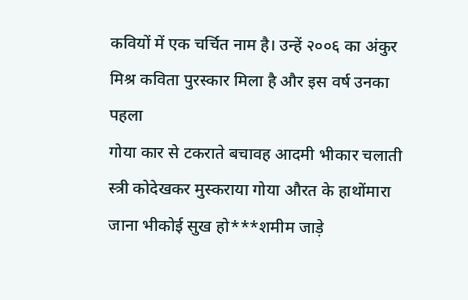कवियों में एक चर्चित नाम है। उन्हें २००६ का अंकुर मिश्र कविता पुरस्कार मिला है और इस वर्ष उनका पहला
गोया कार से टकराते बचावह आदमी भीकार चलाती स्त्री कोदेखकर मुस्कराया गोया औरत के हाथोंमारा जाना भीकोई सुख हो***शमीम जाड़े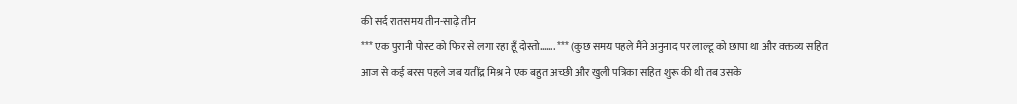की सर्द रातसमय तीन-साढ़े तीन
*** एक पुरानी पोस्ट को फिर से लगा रहा हूँ दोस्तो……. *** (कुछ समय पहले मैंने अनुनाद पर लाल्टू को छापा था और वक्तव्य सहित
आज से कई बरस पहले जब यतींद्र मिश्र ने एक बहुत अच्छी और खुली पत्रिका सहित शुरू की थी तब उसके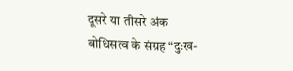दूसरे या तीसरे अंक
बोधिसत्व के संग्रह “दुःख-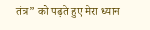तंत्र” को पढ़ते हुए मेरा ध्यान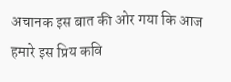अचानक इस बात की ओर गया कि आज हमारे इस प्रिय कवि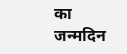का जन्मदिन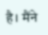है। मैंने